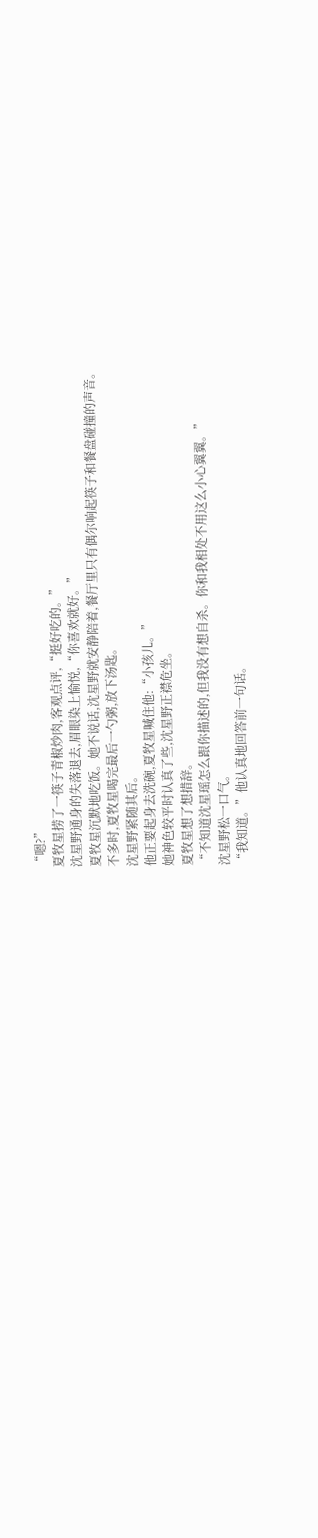“嗯?”
夏牧星捞了一筷子青椒炒肉,客观点评,“挺好吃的。”
沈星野通身的失落退去,眉眼染上愉悦,“你喜欢就好。”
夏牧星沉默地吃饭。她不说话,沈星野就安静陪着,餐厅里只有偶尔响起筷子和餐盘碰撞的声音。
不多时,夏牧星喝完最后一勺粥,放下汤匙。
沈星野紧随其后。
他正要起身去洗碗,夏牧星喊住他:“小孩儿。”
她神色较平时认真了些,沈星野正襟危坐。
夏牧星想了想措辞。
“不知道沈星瑶怎么跟你描述的,但我没有想自杀。你和我相处不用这么小心翼翼。”
沈星野松一口气。
“我知道。”他认真地回答前一句话。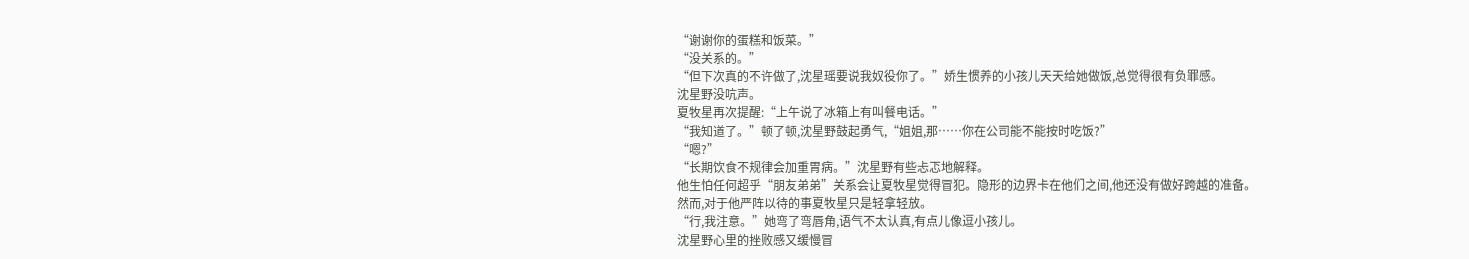“谢谢你的蛋糕和饭菜。”
“没关系的。”
“但下次真的不许做了,沈星瑶要说我奴役你了。”娇生惯养的小孩儿天天给她做饭,总觉得很有负罪感。
沈星野没吭声。
夏牧星再次提醒:“上午说了冰箱上有叫餐电话。”
“我知道了。”顿了顿,沈星野鼓起勇气,“姐姐,那……你在公司能不能按时吃饭?”
“嗯?”
“长期饮食不规律会加重胃病。”沈星野有些忐忑地解释。
他生怕任何超乎“朋友弟弟”关系会让夏牧星觉得冒犯。隐形的边界卡在他们之间,他还没有做好跨越的准备。
然而,对于他严阵以待的事夏牧星只是轻拿轻放。
“行,我注意。”她弯了弯唇角,语气不太认真,有点儿像逗小孩儿。
沈星野心里的挫败感又缓慢冒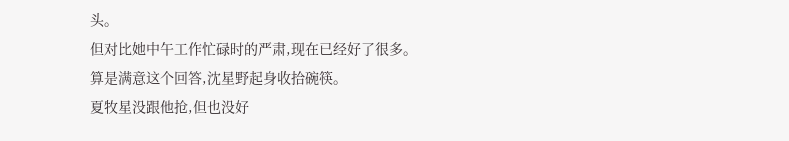头。
但对比她中午工作忙碌时的严肃,现在已经好了很多。
算是满意这个回答,沈星野起身收拾碗筷。
夏牧星没跟他抢,但也没好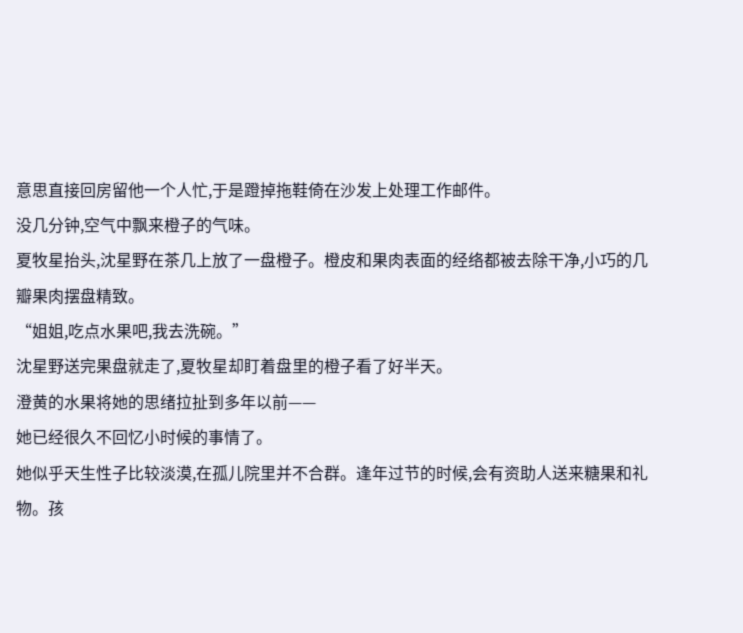意思直接回房留他一个人忙,于是蹬掉拖鞋倚在沙发上处理工作邮件。
没几分钟,空气中飘来橙子的气味。
夏牧星抬头,沈星野在茶几上放了一盘橙子。橙皮和果肉表面的经络都被去除干净,小巧的几瓣果肉摆盘精致。
“姐姐,吃点水果吧,我去洗碗。”
沈星野送完果盘就走了,夏牧星却盯着盘里的橙子看了好半天。
澄黄的水果将她的思绪拉扯到多年以前——
她已经很久不回忆小时候的事情了。
她似乎天生性子比较淡漠,在孤儿院里并不合群。逢年过节的时候,会有资助人送来糖果和礼物。孩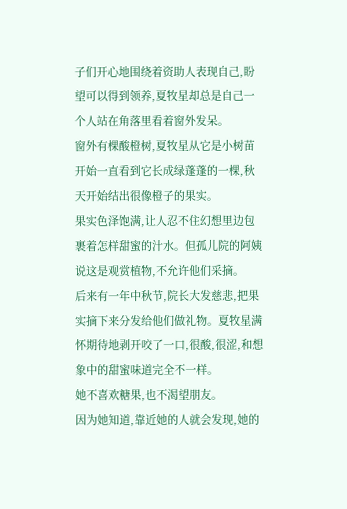子们开心地围绕着资助人表现自己,盼望可以得到领养,夏牧星却总是自己一个人站在角落里看着窗外发呆。
窗外有棵酸橙树,夏牧星从它是小树苗开始一直看到它长成绿蓬蓬的一棵,秋天开始结出很像橙子的果实。
果实色泽饱满,让人忍不住幻想里边包裹着怎样甜蜜的汁水。但孤儿院的阿姨说这是观赏植物,不允许他们采摘。
后来有一年中秋节,院长大发慈悲,把果实摘下来分发给他们做礼物。夏牧星满怀期待地剥开咬了一口,很酸,很涩,和想象中的甜蜜味道完全不一样。
她不喜欢糖果,也不渴望朋友。
因为她知道,靠近她的人就会发现,她的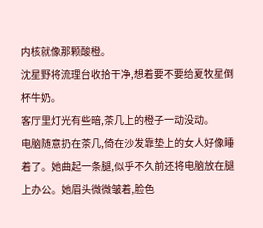内核就像那颗酸橙。
沈星野将流理台收拾干净,想着要不要给夏牧星倒杯牛奶。
客厅里灯光有些暗,茶几上的橙子一动没动。
电脑随意扔在茶几,倚在沙发靠垫上的女人好像睡着了。她曲起一条腿,似乎不久前还将电脑放在腿上办公。她眉头微微皱着,脸色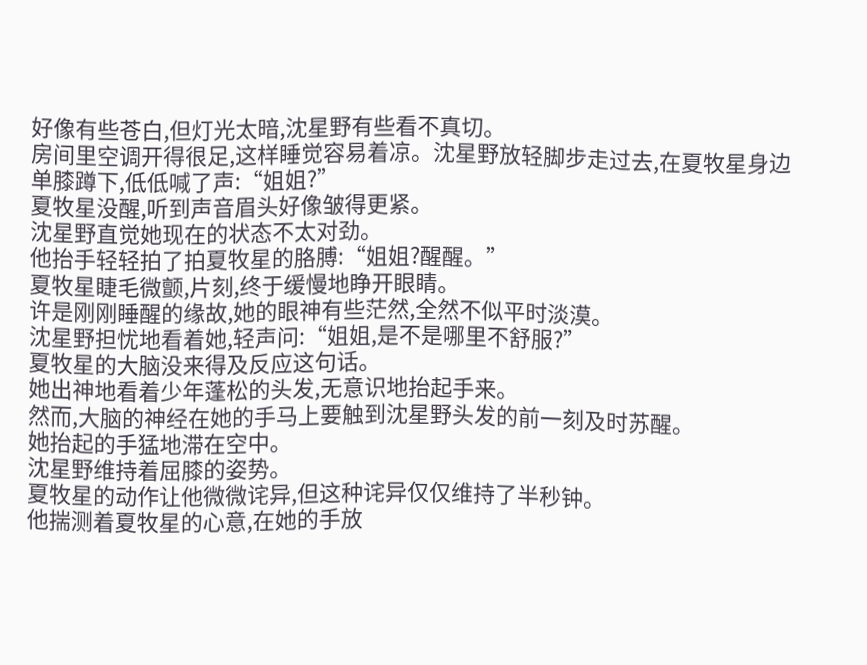好像有些苍白,但灯光太暗,沈星野有些看不真切。
房间里空调开得很足,这样睡觉容易着凉。沈星野放轻脚步走过去,在夏牧星身边单膝蹲下,低低喊了声:“姐姐?”
夏牧星没醒,听到声音眉头好像皱得更紧。
沈星野直觉她现在的状态不太对劲。
他抬手轻轻拍了拍夏牧星的胳膊:“姐姐?醒醒。”
夏牧星睫毛微颤,片刻,终于缓慢地睁开眼睛。
许是刚刚睡醒的缘故,她的眼神有些茫然,全然不似平时淡漠。
沈星野担忧地看着她,轻声问:“姐姐,是不是哪里不舒服?”
夏牧星的大脑没来得及反应这句话。
她出神地看着少年蓬松的头发,无意识地抬起手来。
然而,大脑的神经在她的手马上要触到沈星野头发的前一刻及时苏醒。
她抬起的手猛地滞在空中。
沈星野维持着屈膝的姿势。
夏牧星的动作让他微微诧异,但这种诧异仅仅维持了半秒钟。
他揣测着夏牧星的心意,在她的手放